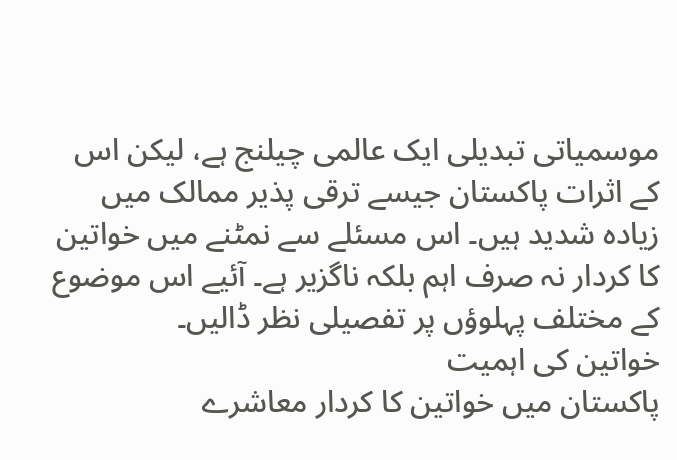موسمیاتی تبدیلی ایک عالمی چیلنج ہے، لیکن اس کے اثرات پاکستان جیسے ترقی پذیر ممالک میں زیادہ شدید ہیں۔ اس مسئلے سے نمٹنے میں خواتین کا کردار نہ صرف اہم بلکہ ناگزیر ہے۔ آئیے اس موضوع کے مختلف پہلوؤں پر تفصیلی نظر ڈالیں۔
خواتین کی اہمیت
پاکستان میں خواتین کا کردار معاشرے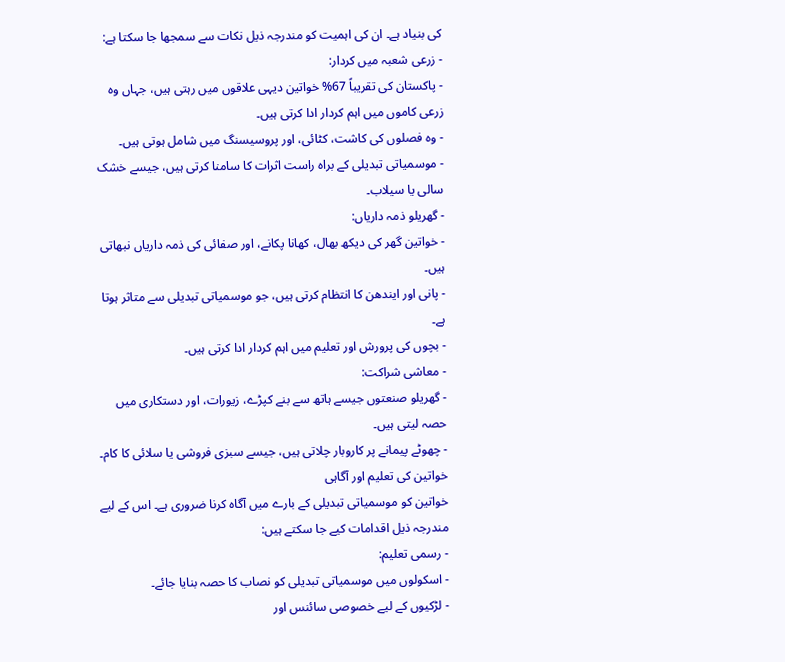کی بنیاد ہے۔ ان کی اہمیت کو مندرجہ ذیل نکات سے سمجھا جا سکتا ہے:
- زرعی شعبہ میں کردار:
- پاکستان کی تقریباً 67% خواتین دیہی علاقوں میں رہتی ہیں، جہاں وہ زرعی کاموں میں اہم کردار ادا کرتی ہیں۔
- وہ فصلوں کی کاشت، کٹائی، اور پروسیسنگ میں شامل ہوتی ہیں۔
- موسمیاتی تبدیلی کے براہ راست اثرات کا سامنا کرتی ہیں، جیسے خشک سالی یا سیلاب۔
- گھریلو ذمہ داریاں:
- خواتین گھر کی دیکھ بھال، کھانا پکانے، اور صفائی کی ذمہ داریاں نبھاتی ہیں۔
- پانی اور ایندھن کا انتظام کرتی ہیں، جو موسمیاتی تبدیلی سے متاثر ہوتا ہے۔
- بچوں کی پرورش اور تعلیم میں اہم کردار ادا کرتی ہیں۔
- معاشی شراکت:
- گھریلو صنعتوں جیسے ہاتھ سے بنے کپڑے، زیورات، اور دستکاری میں حصہ لیتی ہیں۔
- چھوٹے پیمانے پر کاروبار چلاتی ہیں، جیسے سبزی فروشی یا سلائی کا کام۔
خواتین کی تعلیم اور آگاہی
خواتین کو موسمیاتی تبدیلی کے بارے میں آگاہ کرنا ضروری ہے۔ اس کے لیے مندرجہ ذیل اقدامات کیے جا سکتے ہیں:
- رسمی تعلیم:
- اسکولوں میں موسمیاتی تبدیلی کو نصاب کا حصہ بنایا جائے۔
- لڑکیوں کے لیے خصوصی سائنس اور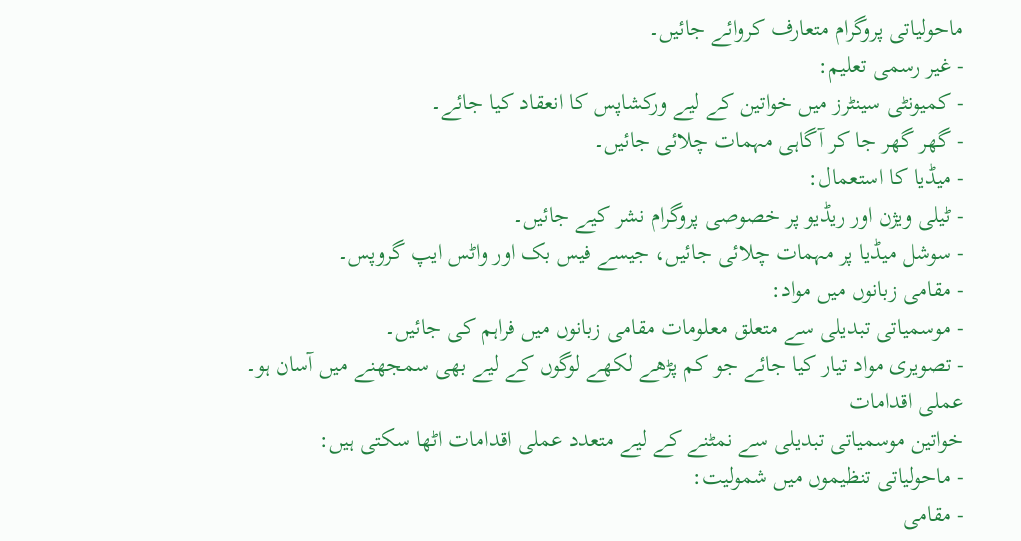ماحولیاتی پروگرام متعارف کروائے جائیں۔
- غیر رسمی تعلیم:
- کمیونٹی سینٹرز میں خواتین کے لیے ورکشاپس کا انعقاد کیا جائے۔
- گھر گھر جا کر آگاہی مہمات چلائی جائیں۔
- میڈیا کا استعمال:
- ٹیلی ویژن اور ریڈیو پر خصوصی پروگرام نشر کیے جائیں۔
- سوشل میڈیا پر مہمات چلائی جائیں، جیسے فیس بک اور واٹس ایپ گروپس۔
- مقامی زبانوں میں مواد:
- موسمیاتی تبدیلی سے متعلق معلومات مقامی زبانوں میں فراہم کی جائیں۔
- تصویری مواد تیار کیا جائے جو کم پڑھے لکھے لوگوں کے لیے بھی سمجھنے میں آسان ہو۔
عملی اقدامات
خواتین موسمیاتی تبدیلی سے نمٹنے کے لیے متعدد عملی اقدامات اٹھا سکتی ہیں:
- ماحولیاتی تنظیموں میں شمولیت:
- مقامی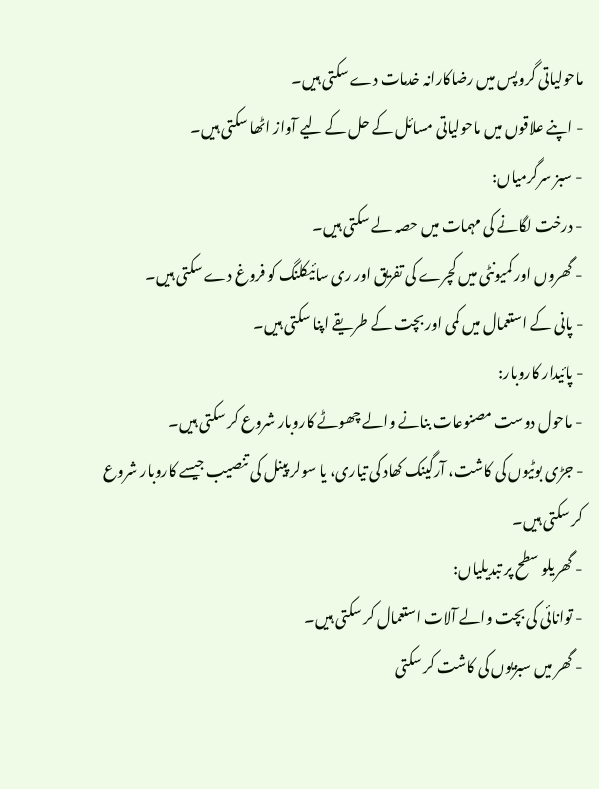ماحولیاتی گروپس میں رضاکارانہ خدمات دے سکتی ہیں۔
- اپنے علاقوں میں ماحولیاتی مسائل کے حل کے لیے آواز اٹھا سکتی ہیں۔
- سبز سرگرمیاں:
- درخت لگانے کی مہمات میں حصہ لے سکتی ہیں۔
- گھروں اور کمیونٹی میں کچرے کی تفریق اور ری سائیکلنگ کو فروغ دے سکتی ہیں۔
- پانی کے استعمال میں کمی اور بچت کے طریقے اپنا سکتی ہیں۔
- پائیدار کاروبار:
- ماحول دوست مصنوعات بنانے والے چھوٹے کاروبار شروع کر سکتی ہیں۔
- جڑی بوٹیوں کی کاشت، آرگینک کھاد کی تیاری، یا سولر پینل کی تنصیب جیسے کاروبار شروع کر سکتی ہیں۔
- گھریلو سطح پر تبدیلیاں:
- توانائی کی بچت والے آلات استعمال کر سکتی ہیں۔
- گھر میں سبزیوں کی کاشت کر سکتی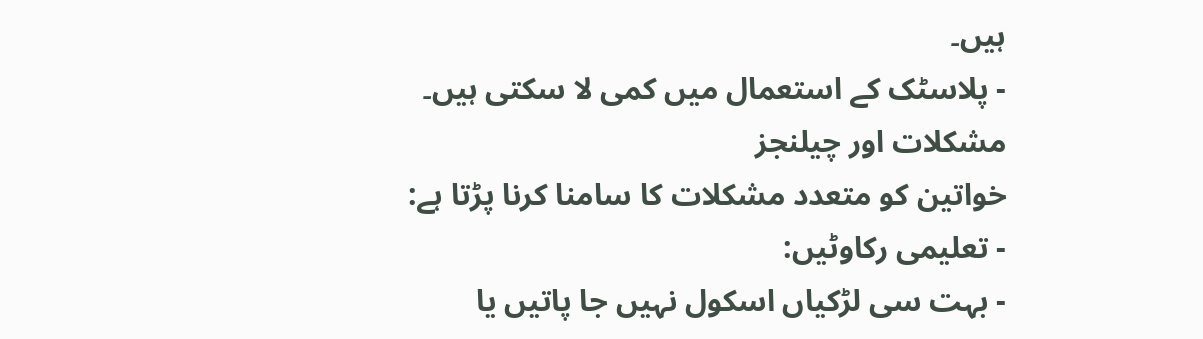ہیں۔
- پلاسٹک کے استعمال میں کمی لا سکتی ہیں۔
مشکلات اور چیلنجز
خواتین کو متعدد مشکلات کا سامنا کرنا پڑتا ہے:
- تعلیمی رکاوٹیں:
- بہت سی لڑکیاں اسکول نہیں جا پاتیں یا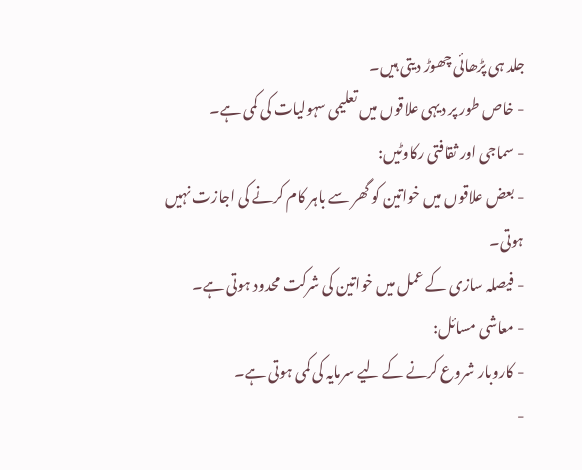جلد ہی پڑھائی چھوڑ دیتی ہیں۔
- خاص طور پر دیہی علاقوں میں تعلیمی سہولیات کی کمی ہے۔
- سماجی اور ثقافتی رکاوٹیں:
- بعض علاقوں میں خواتین کو گھر سے باہر کام کرنے کی اجازت نہیں ہوتی۔
- فیصلہ سازی کے عمل میں خواتین کی شرکت محدود ہوتی ہے۔
- معاشی مسائل:
- کاروبار شروع کرنے کے لیے سرمایہ کی کمی ہوتی ہے۔
-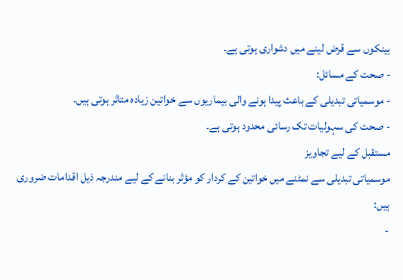بینکوں سے قرض لینے میں دشواری ہوتی ہے۔
- صحت کے مسائل:
- موسمیاتی تبدیلی کے باعث پیدا ہونے والی بیماریوں سے خواتین زیادہ متاثر ہوتی ہیں۔
- صحت کی سہولیات تک رسائی محدود ہوتی ہے۔
مستقبل کے لیے تجاویز
موسمیاتی تبدیلی سے نمٹنے میں خواتین کے کردار کو مؤثر بنانے کے لیے مندرجہ ذیل اقدامات ضروری ہیں:
-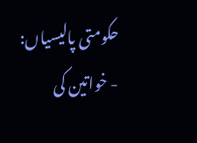حکومتی پالیسیاں:
- خواتین کی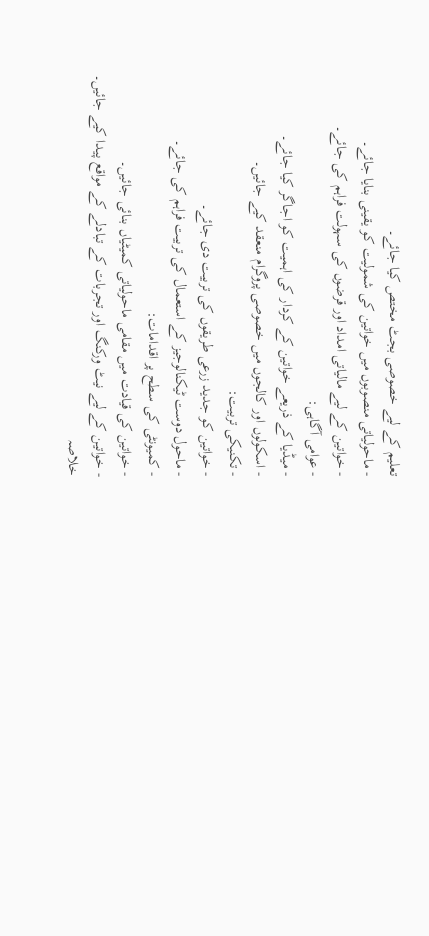تعلیم کے لیے خصوصی بجٹ مختص کیا جائے۔
- ماحولیاتی منصوبوں میں خواتین کی شمولیت کو یقینی بنایا جائے۔
- خواتین کے لیے مالیاتی امداد اور قرضوں کی سہولت فراہم کی جائے۔
- عوامی آگاہی:
- میڈیا کے ذریعے خواتین کے کردار کی اہمیت کو اجاگر کیا جائے۔
- اسکولوں اور کالجوں میں خصوصی پروگرام منعقد کیے جائیں۔
- تکنیکی تربیت:
- خواتین کو جدید زرعی طریقوں کی تربیت دی جائے۔
- ماحول دوست ٹیکنالوجیز کے استعمال کی تربیت فراہم کی جائے۔
- کمیونٹی کی سطح پر اقدامات:
- خواتین کی قیادت میں مقامی ماحولیاتی کمیٹیاں بنائی جائیں۔
- خواتین کے لیے نیٹ ورکنگ اور تجربات کے تبادلے کے مواقع پیدا کیے جائیں۔
خلاصہ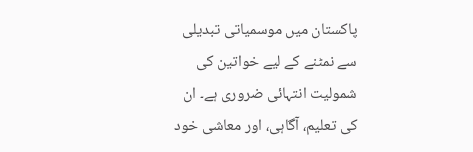پاکستان میں موسمیاتی تبدیلی سے نمٹنے کے لیے خواتین کی شمولیت انتہائی ضروری ہے۔ ان کی تعلیم، آگاہی، اور معاشی خود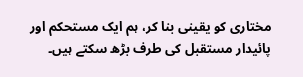مختاری کو یقینی بنا کر، ہم ایک مستحکم اور پائیدار مستقبل کی طرف بڑھ سکتے ہیں۔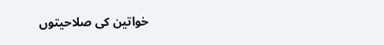خواتین کی صلاحیتوں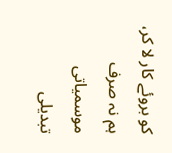کو بروئے کار لا کر، ہم نہ صرف موسمیاتی تبدیلی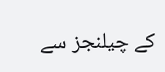کے چیلنجز سے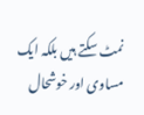نمٹ سکتے ہیں بلکہ ایک مساوی اور خوشحال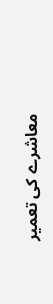معاشرے کی تعمیر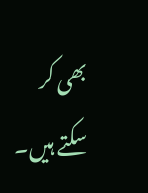بھی کر سکتے ہیں۔